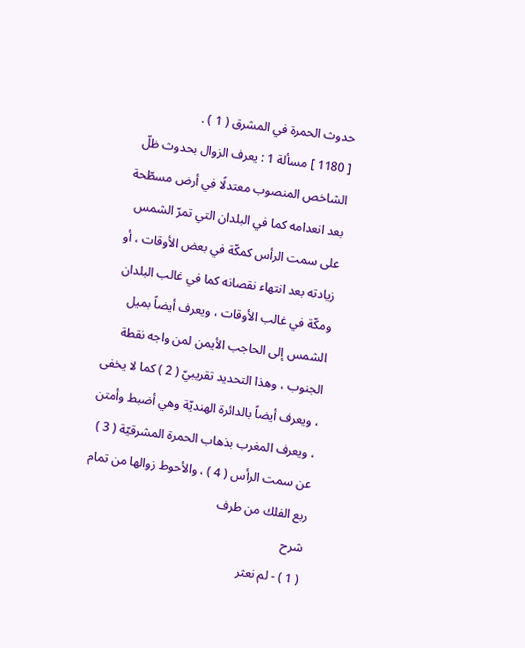حدوث الحمرة في المشرق ( 1 ) .
[ 1180 ] مسألة 1 : يعرف الزوال بحدوث ظلّ الشاخص المنصوب معتدلًا في أرض مسطّحة بعد انعدامه كما في البلدان التي تمرّ الشمس على سمت الرأس كمكّة في بعض الأوقات ، أو زيادته بعد انتهاء نقصانه كما في غالب البلدان ومكّة في غالب الأوقات ، ويعرف أيضاً بميل الشمس إلى الحاجب الأيمن لمن واجه نقطة الجنوب ، وهذا التحديد تقريبيّ ( 2 ) كما لا يخفى ، ويعرف أيضاً بالدائرة الهنديّة وهي أضبط وأمتن ، ويعرف المغرب بذهاب الحمرة المشرقيّة ( 3 ) عن سمت الرأس ( 4 ) ، والأحوط زوالها من تمام ربع الفلك من طرف
شرح
( 1 ) - لم نعثر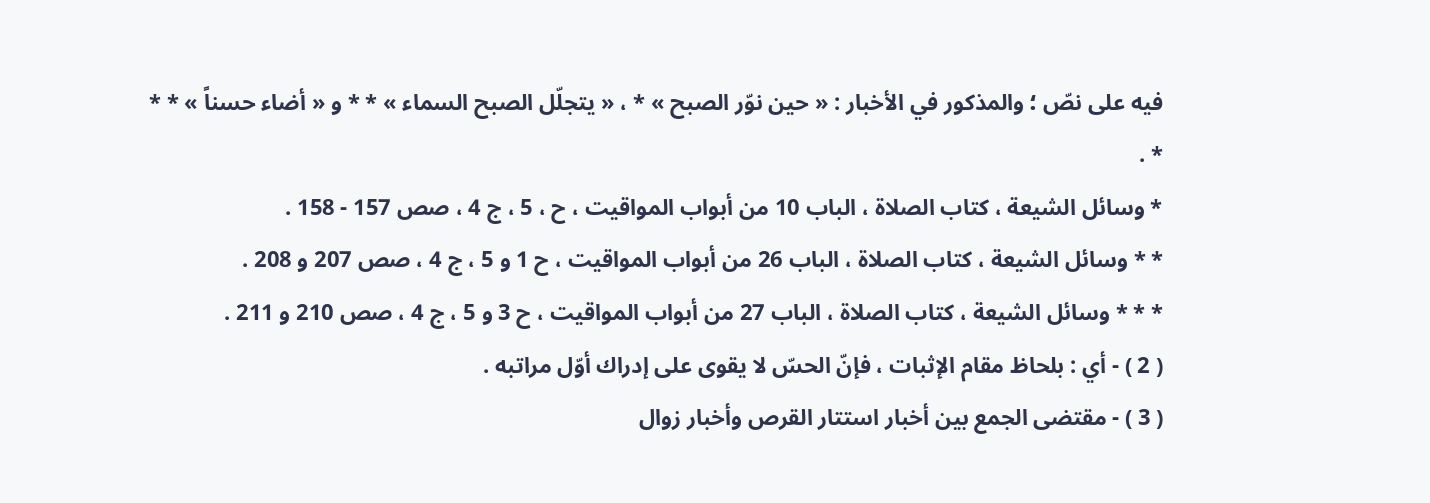فيه على نصّ ؛ والمذكور في الأخبار : « حين نوّر الصبح » * ، « يتجلّل الصبح السماء » * * و « أضاء حسناً » * * * .
* وسائل الشيعة ، كتاب الصلاة ، الباب 10 من أبواب المواقيت ، ح ، 5 ، ج 4 ، صص 157 - 158 .
* * وسائل الشيعة ، كتاب الصلاة ، الباب 26 من أبواب المواقيت ، ح 1 و 5 ، ج 4 ، صص 207 و 208 .
* * * وسائل الشيعة ، كتاب الصلاة ، الباب 27 من أبواب المواقيت ، ح 3 و 5 ، ج 4 ، صص 210 و 211 .
( 2 ) - أي : بلحاظ مقام الإثبات ، فإنّ الحسّ لا يقوى على إدراك أوّل مراتبه .
( 3 ) - مقتضى الجمع بين أخبار استتار القرص وأخبار زوال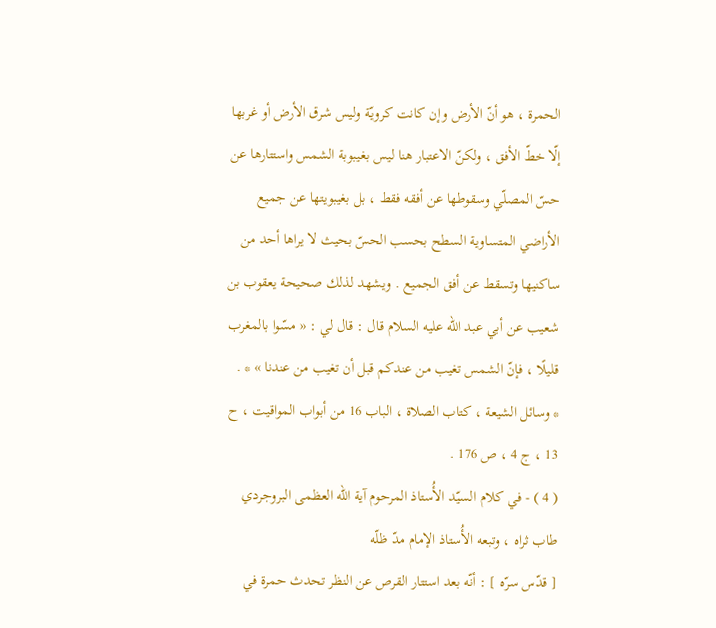الحمرة ، هو أنّ الأرض وإن كانت كرويّة وليس شرق الأرض أو غربها إلّا خطّ الأفق ، ولكنّ الاعتبار هنا ليس بغيبوبة الشمس واستتارها عن حسّ المصلّي وسقوطها عن أفقه فقط ، بل بغيبويتها عن جميع الأراضي المتساوية السطح بحسب الحسّ بحيث لا يراها أحد من ساكنيها وتسقط عن أفق الجميع . ويشهد لذلك صحيحة يعقوب بن شعيب عن أبي عبد الله عليه السلام قال : قال لي : « مسّوا بالمغرب قليلًا ، فإنّ الشمس تغيب من عندكم قبل أن تغيب من عندنا » * .
* وسائل الشيعة ، كتاب الصلاة ، الباب 16 من أبواب المواقيت ، ح 13 ، ج 4 ، ص 176 .
( 4 ) - في كلام السيّد الأُستاذ المرحوم آية الله العظمى البروجردي طاب ثراه ، وتبعه الأُستاذ الإمام مدّ ظلّه
[ قدّس سرّه ] : أنّه بعد استتار القرص عن النظر تحدث حمرة في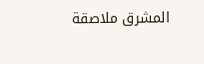المشرق ملاصقة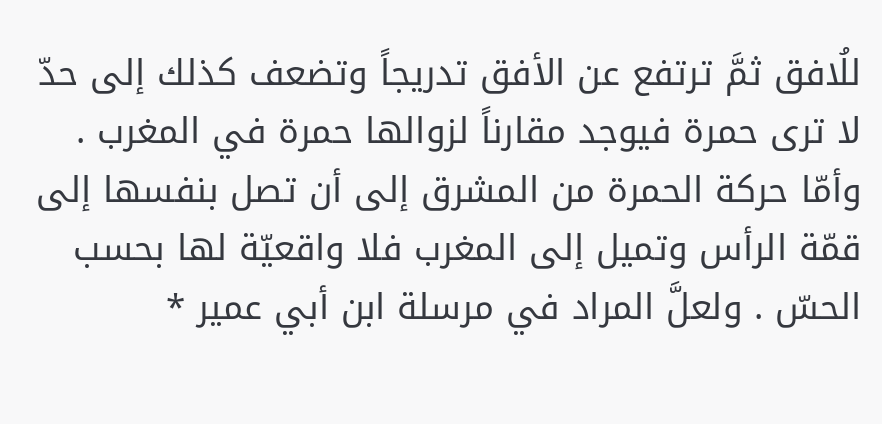للُافق ثمَّ ترتفع عن الأفق تدريجاً وتضعف كذلك إلى حدّ لا ترى حمرة فيوجد مقارناً لزوالها حمرة في المغرب . وأمّا حركة الحمرة من المشرق إلى أن تصل بنفسها إلى قمّة الرأس وتميل إلى المغرب فلا واقعيّة لها بحسب الحسّ . ولعلَّ المراد في مرسلة ابن أبي عمير *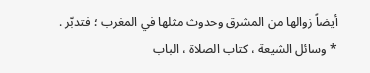أيضاً زوالها من المشرق وحدوث مثلها في المغرب ؛ فتدبّر .
* وسائل الشيعة ، كتاب الصلاة ، الباب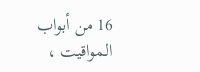16 من أبواب المواقيت ،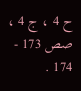ح 4 ، ج 4 ، صص 173 - 174 .